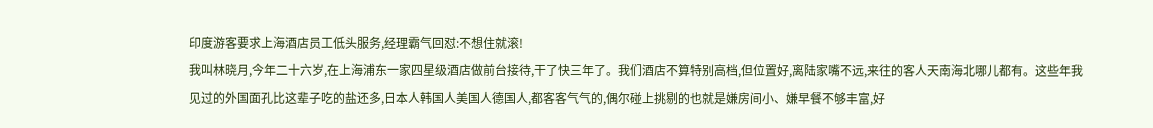印度游客要求上海酒店员工低头服务,经理霸气回怼:不想住就滚!
我叫林晓月,今年二十六岁,在上海浦东一家四星级酒店做前台接待,干了快三年了。我们酒店不算特别高档,但位置好,离陆家嘴不远,来往的客人天南海北哪儿都有。这些年我见过的外国面孔比这辈子吃的盐还多,日本人韩国人美国人德国人,都客客气气的,偶尔碰上挑剔的也就是嫌房间小、嫌早餐不够丰富,好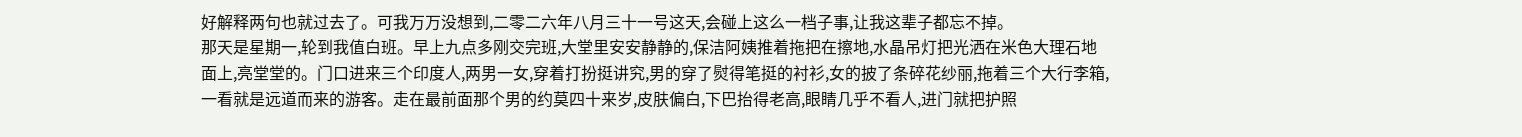好解释两句也就过去了。可我万万没想到,二零二六年八月三十一号这天,会碰上这么一档子事,让我这辈子都忘不掉。
那天是星期一,轮到我值白班。早上九点多刚交完班,大堂里安安静静的,保洁阿姨推着拖把在擦地,水晶吊灯把光洒在米色大理石地面上,亮堂堂的。门口进来三个印度人,两男一女,穿着打扮挺讲究,男的穿了熨得笔挺的衬衫,女的披了条碎花纱丽,拖着三个大行李箱,一看就是远道而来的游客。走在最前面那个男的约莫四十来岁,皮肤偏白,下巴抬得老高,眼睛几乎不看人,进门就把护照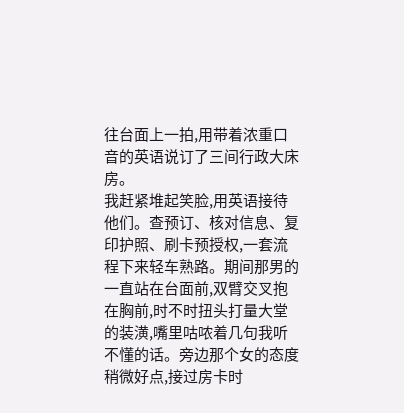往台面上一拍,用带着浓重口音的英语说订了三间行政大床房。
我赶紧堆起笑脸,用英语接待他们。查预订、核对信息、复印护照、刷卡预授权,一套流程下来轻车熟路。期间那男的一直站在台面前,双臂交叉抱在胸前,时不时扭头打量大堂的装潢,嘴里咕哝着几句我听不懂的话。旁边那个女的态度稍微好点,接过房卡时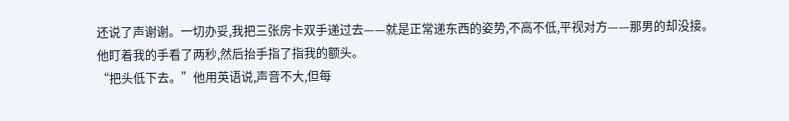还说了声谢谢。一切办妥,我把三张房卡双手递过去——就是正常递东西的姿势,不高不低,平视对方——那男的却没接。
他盯着我的手看了两秒,然后抬手指了指我的额头。
“把头低下去。”他用英语说,声音不大,但每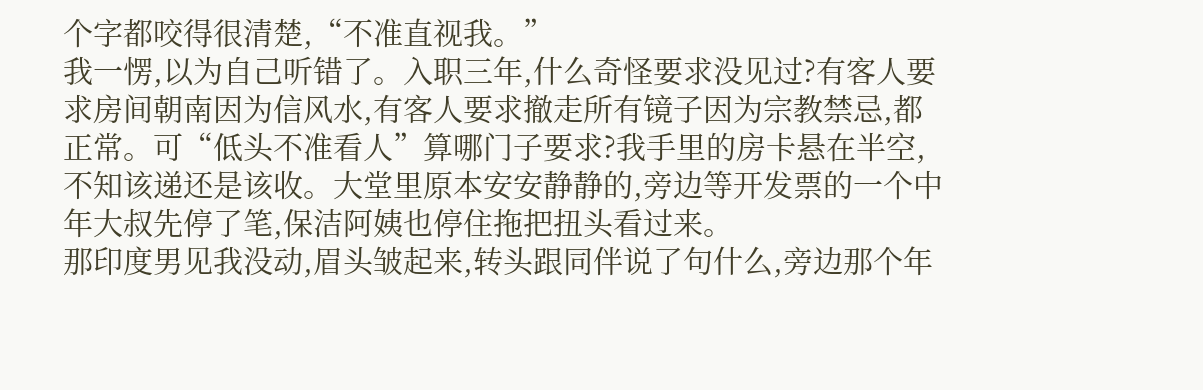个字都咬得很清楚,“不准直视我。”
我一愣,以为自己听错了。入职三年,什么奇怪要求没见过?有客人要求房间朝南因为信风水,有客人要求撤走所有镜子因为宗教禁忌,都正常。可“低头不准看人”算哪门子要求?我手里的房卡悬在半空,不知该递还是该收。大堂里原本安安静静的,旁边等开发票的一个中年大叔先停了笔,保洁阿姨也停住拖把扭头看过来。
那印度男见我没动,眉头皱起来,转头跟同伴说了句什么,旁边那个年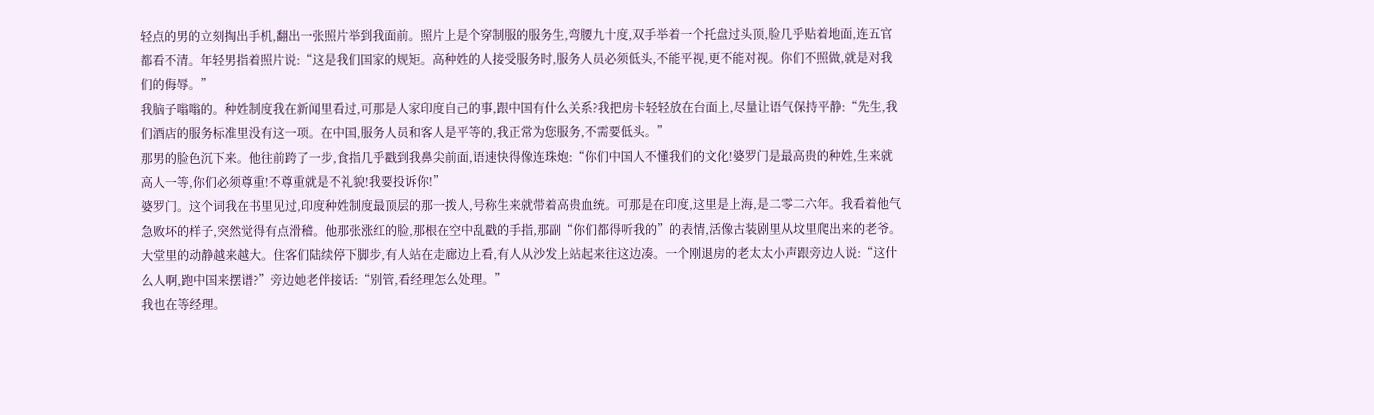轻点的男的立刻掏出手机,翻出一张照片举到我面前。照片上是个穿制服的服务生,弯腰九十度,双手举着一个托盘过头顶,脸几乎贴着地面,连五官都看不清。年轻男指着照片说:“这是我们国家的规矩。高种姓的人接受服务时,服务人员必须低头,不能平视,更不能对视。你们不照做,就是对我们的侮辱。”
我脑子嗡嗡的。种姓制度我在新闻里看过,可那是人家印度自己的事,跟中国有什么关系?我把房卡轻轻放在台面上,尽量让语气保持平静:“先生,我们酒店的服务标准里没有这一项。在中国,服务人员和客人是平等的,我正常为您服务,不需要低头。”
那男的脸色沉下来。他往前跨了一步,食指几乎戳到我鼻尖前面,语速快得像连珠炮:“你们中国人不懂我们的文化!婆罗门是最高贵的种姓,生来就高人一等,你们必须尊重!不尊重就是不礼貌!我要投诉你!”
婆罗门。这个词我在书里见过,印度种姓制度最顶层的那一拨人,号称生来就带着高贵血统。可那是在印度,这里是上海,是二零二六年。我看着他气急败坏的样子,突然觉得有点滑稽。他那张涨红的脸,那根在空中乱戳的手指,那副“你们都得听我的”的表情,活像古装剧里从坟里爬出来的老爷。
大堂里的动静越来越大。住客们陆续停下脚步,有人站在走廊边上看,有人从沙发上站起来往这边凑。一个刚退房的老太太小声跟旁边人说:“这什么人啊,跑中国来摆谱?”旁边她老伴接话:“别管,看经理怎么处理。”
我也在等经理。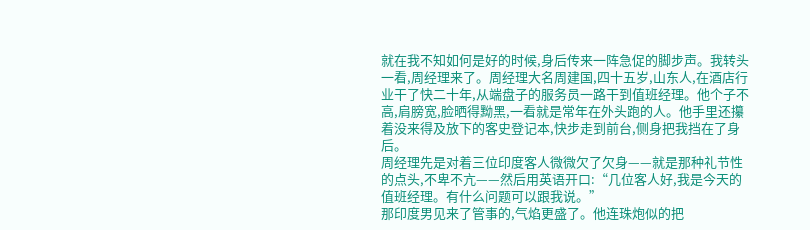就在我不知如何是好的时候,身后传来一阵急促的脚步声。我转头一看,周经理来了。周经理大名周建国,四十五岁,山东人,在酒店行业干了快二十年,从端盘子的服务员一路干到值班经理。他个子不高,肩膀宽,脸晒得黝黑,一看就是常年在外头跑的人。他手里还攥着没来得及放下的客史登记本,快步走到前台,侧身把我挡在了身后。
周经理先是对着三位印度客人微微欠了欠身——就是那种礼节性的点头,不卑不亢——然后用英语开口:“几位客人好,我是今天的值班经理。有什么问题可以跟我说。”
那印度男见来了管事的,气焰更盛了。他连珠炮似的把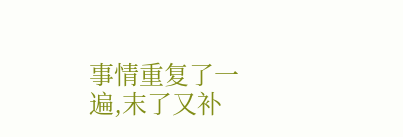事情重复了一遍,末了又补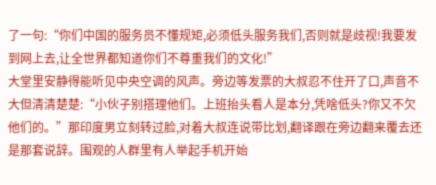了一句:“你们中国的服务员不懂规矩,必须低头服务我们,否则就是歧视!我要发到网上去,让全世界都知道你们不尊重我们的文化!”
大堂里安静得能听见中央空调的风声。旁边等发票的大叔忍不住开了口,声音不大但清清楚楚:“小伙子别搭理他们。上班抬头看人是本分,凭啥低头?你又不欠他们的。”那印度男立刻转过脸,对着大叔连说带比划,翻译跟在旁边翻来覆去还是那套说辞。围观的人群里有人举起手机开始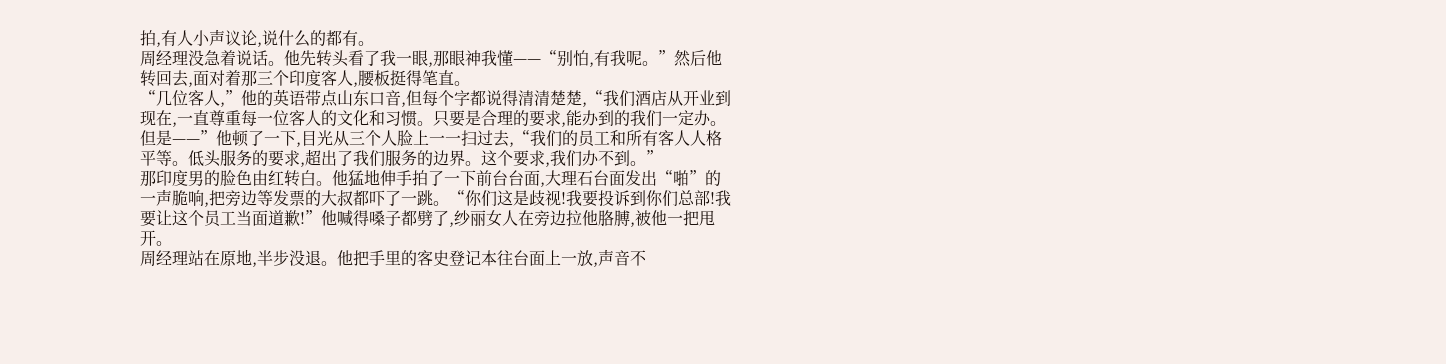拍,有人小声议论,说什么的都有。
周经理没急着说话。他先转头看了我一眼,那眼神我懂——“别怕,有我呢。”然后他转回去,面对着那三个印度客人,腰板挺得笔直。
“几位客人,”他的英语带点山东口音,但每个字都说得清清楚楚,“我们酒店从开业到现在,一直尊重每一位客人的文化和习惯。只要是合理的要求,能办到的我们一定办。但是——”他顿了一下,目光从三个人脸上一一扫过去,“我们的员工和所有客人人格平等。低头服务的要求,超出了我们服务的边界。这个要求,我们办不到。”
那印度男的脸色由红转白。他猛地伸手拍了一下前台台面,大理石台面发出“啪”的一声脆响,把旁边等发票的大叔都吓了一跳。“你们这是歧视!我要投诉到你们总部!我要让这个员工当面道歉!”他喊得嗓子都劈了,纱丽女人在旁边拉他胳膊,被他一把甩开。
周经理站在原地,半步没退。他把手里的客史登记本往台面上一放,声音不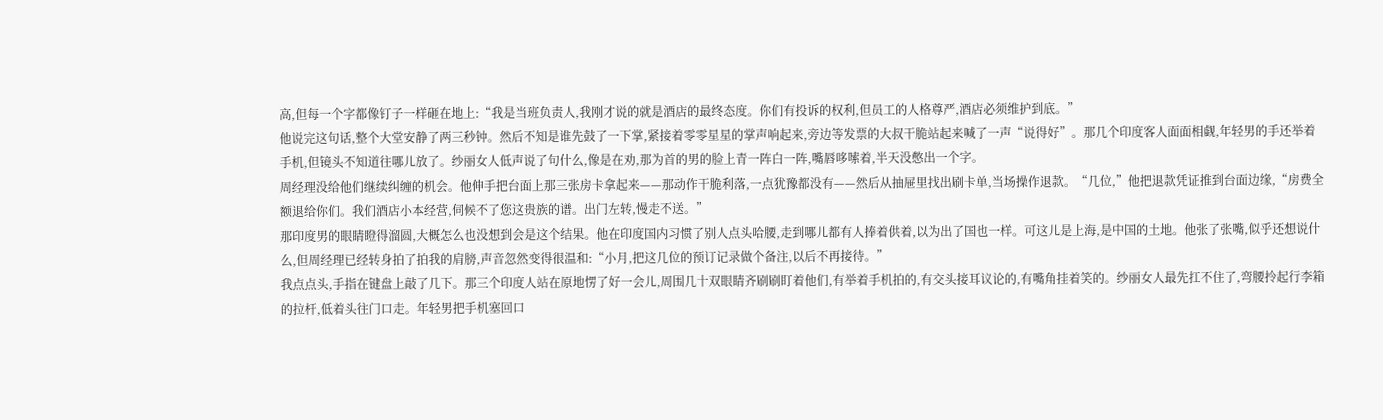高,但每一个字都像钉子一样砸在地上:“我是当班负责人,我刚才说的就是酒店的最终态度。你们有投诉的权利,但员工的人格尊严,酒店必须维护到底。”
他说完这句话,整个大堂安静了两三秒钟。然后不知是谁先鼓了一下掌,紧接着零零星星的掌声响起来,旁边等发票的大叔干脆站起来喊了一声“说得好”。那几个印度客人面面相觑,年轻男的手还举着手机,但镜头不知道往哪儿放了。纱丽女人低声说了句什么,像是在劝,那为首的男的脸上青一阵白一阵,嘴唇哆嗦着,半天没憋出一个字。
周经理没给他们继续纠缠的机会。他伸手把台面上那三张房卡拿起来——那动作干脆利落,一点犹豫都没有——然后从抽屉里找出刷卡单,当场操作退款。“几位,”他把退款凭证推到台面边缘,“房费全额退给你们。我们酒店小本经营,伺候不了您这贵族的谱。出门左转,慢走不送。”
那印度男的眼睛瞪得溜圆,大概怎么也没想到会是这个结果。他在印度国内习惯了别人点头哈腰,走到哪儿都有人捧着供着,以为出了国也一样。可这儿是上海,是中国的土地。他张了张嘴,似乎还想说什么,但周经理已经转身拍了拍我的肩膀,声音忽然变得很温和:“小月,把这几位的预订记录做个备注,以后不再接待。”
我点点头,手指在键盘上敲了几下。那三个印度人站在原地愣了好一会儿,周围几十双眼睛齐刷刷盯着他们,有举着手机拍的,有交头接耳议论的,有嘴角挂着笑的。纱丽女人最先扛不住了,弯腰拎起行李箱的拉杆,低着头往门口走。年轻男把手机塞回口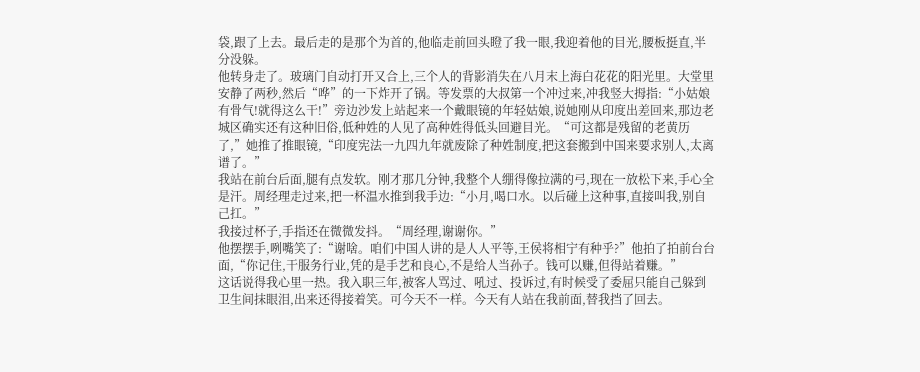袋,跟了上去。最后走的是那个为首的,他临走前回头瞪了我一眼,我迎着他的目光,腰板挺直,半分没躲。
他转身走了。玻璃门自动打开又合上,三个人的背影消失在八月末上海白花花的阳光里。大堂里安静了两秒,然后“哗”的一下炸开了锅。等发票的大叔第一个冲过来,冲我竖大拇指:“小姑娘有骨气!就得这么干!”旁边沙发上站起来一个戴眼镜的年轻姑娘,说她刚从印度出差回来,那边老城区确实还有这种旧俗,低种姓的人见了高种姓得低头回避目光。“可这都是残留的老黄历了,”她推了推眼镜,“印度宪法一九四九年就废除了种姓制度,把这套搬到中国来要求别人,太离谱了。”
我站在前台后面,腿有点发软。刚才那几分钟,我整个人绷得像拉满的弓,现在一放松下来,手心全是汗。周经理走过来,把一杯温水推到我手边:“小月,喝口水。以后碰上这种事,直接叫我,别自己扛。”
我接过杯子,手指还在微微发抖。“周经理,谢谢你。”
他摆摆手,咧嘴笑了:“谢啥。咱们中国人讲的是人人平等,王侯将相宁有种乎?”他拍了拍前台台面,“你记住,干服务行业,凭的是手艺和良心,不是给人当孙子。钱可以赚,但得站着赚。”
这话说得我心里一热。我入职三年,被客人骂过、吼过、投诉过,有时候受了委屈只能自己躲到卫生间抹眼泪,出来还得接着笑。可今天不一样。今天有人站在我前面,替我挡了回去。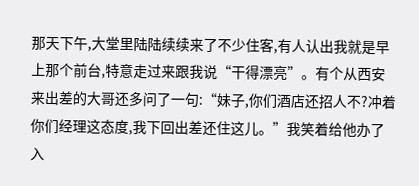那天下午,大堂里陆陆续续来了不少住客,有人认出我就是早上那个前台,特意走过来跟我说“干得漂亮”。有个从西安来出差的大哥还多问了一句:“妹子,你们酒店还招人不?冲着你们经理这态度,我下回出差还住这儿。”我笑着给他办了入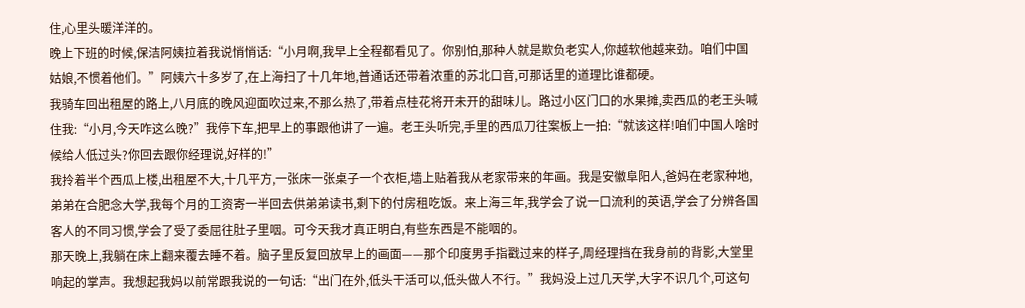住,心里头暖洋洋的。
晚上下班的时候,保洁阿姨拉着我说悄悄话:“小月啊,我早上全程都看见了。你别怕,那种人就是欺负老实人,你越软他越来劲。咱们中国姑娘,不惯着他们。”阿姨六十多岁了,在上海扫了十几年地,普通话还带着浓重的苏北口音,可那话里的道理比谁都硬。
我骑车回出租屋的路上,八月底的晚风迎面吹过来,不那么热了,带着点桂花将开未开的甜味儿。路过小区门口的水果摊,卖西瓜的老王头喊住我:“小月,今天咋这么晚?”我停下车,把早上的事跟他讲了一遍。老王头听完,手里的西瓜刀往案板上一拍:“就该这样!咱们中国人啥时候给人低过头?你回去跟你经理说,好样的!”
我拎着半个西瓜上楼,出租屋不大,十几平方,一张床一张桌子一个衣柜,墙上贴着我从老家带来的年画。我是安徽阜阳人,爸妈在老家种地,弟弟在合肥念大学,我每个月的工资寄一半回去供弟弟读书,剩下的付房租吃饭。来上海三年,我学会了说一口流利的英语,学会了分辨各国客人的不同习惯,学会了受了委屈往肚子里咽。可今天我才真正明白,有些东西是不能咽的。
那天晚上,我躺在床上翻来覆去睡不着。脑子里反复回放早上的画面——那个印度男手指戳过来的样子,周经理挡在我身前的背影,大堂里响起的掌声。我想起我妈以前常跟我说的一句话:“出门在外,低头干活可以,低头做人不行。”我妈没上过几天学,大字不识几个,可这句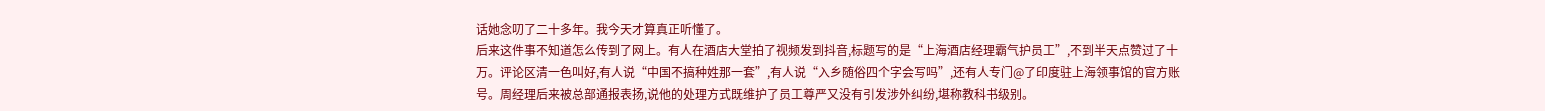话她念叨了二十多年。我今天才算真正听懂了。
后来这件事不知道怎么传到了网上。有人在酒店大堂拍了视频发到抖音,标题写的是“上海酒店经理霸气护员工”,不到半天点赞过了十万。评论区清一色叫好,有人说“中国不搞种姓那一套”,有人说“入乡随俗四个字会写吗”,还有人专门@了印度驻上海领事馆的官方账号。周经理后来被总部通报表扬,说他的处理方式既维护了员工尊严又没有引发涉外纠纷,堪称教科书级别。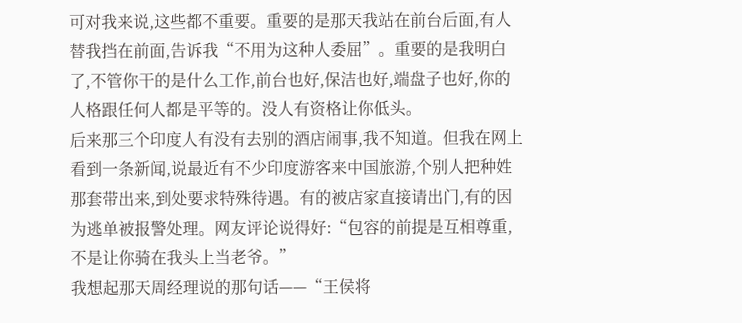可对我来说,这些都不重要。重要的是那天我站在前台后面,有人替我挡在前面,告诉我“不用为这种人委屈”。重要的是我明白了,不管你干的是什么工作,前台也好,保洁也好,端盘子也好,你的人格跟任何人都是平等的。没人有资格让你低头。
后来那三个印度人有没有去别的酒店闹事,我不知道。但我在网上看到一条新闻,说最近有不少印度游客来中国旅游,个别人把种姓那套带出来,到处要求特殊待遇。有的被店家直接请出门,有的因为逃单被报警处理。网友评论说得好:“包容的前提是互相尊重,不是让你骑在我头上当老爷。”
我想起那天周经理说的那句话——“王侯将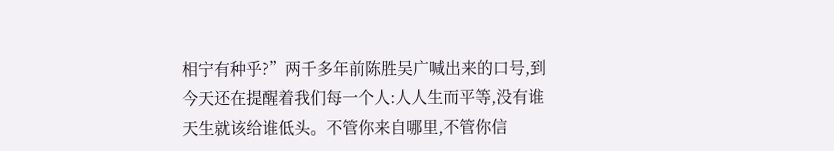相宁有种乎?”两千多年前陈胜吴广喊出来的口号,到今天还在提醒着我们每一个人:人人生而平等,没有谁天生就该给谁低头。不管你来自哪里,不管你信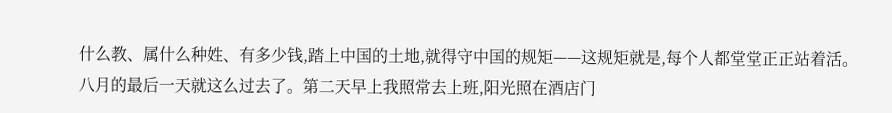什么教、属什么种姓、有多少钱,踏上中国的土地,就得守中国的规矩——这规矩就是,每个人都堂堂正正站着活。
八月的最后一天就这么过去了。第二天早上我照常去上班,阳光照在酒店门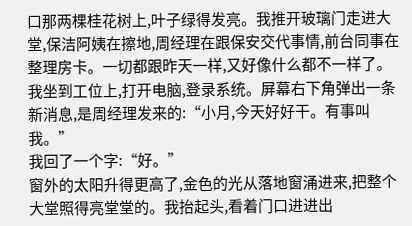口那两棵桂花树上,叶子绿得发亮。我推开玻璃门走进大堂,保洁阿姨在擦地,周经理在跟保安交代事情,前台同事在整理房卡。一切都跟昨天一样,又好像什么都不一样了。
我坐到工位上,打开电脑,登录系统。屏幕右下角弹出一条新消息,是周经理发来的:“小月,今天好好干。有事叫我。”
我回了一个字:“好。”
窗外的太阳升得更高了,金色的光从落地窗涌进来,把整个大堂照得亮堂堂的。我抬起头,看着门口进进出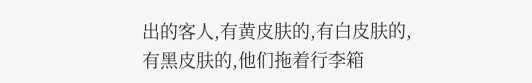出的客人,有黄皮肤的,有白皮肤的,有黑皮肤的,他们拖着行李箱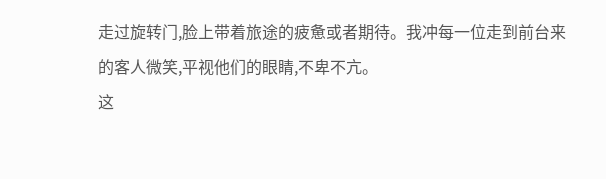走过旋转门,脸上带着旅途的疲惫或者期待。我冲每一位走到前台来的客人微笑,平视他们的眼睛,不卑不亢。
这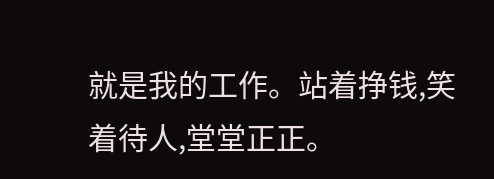就是我的工作。站着挣钱,笑着待人,堂堂正正。